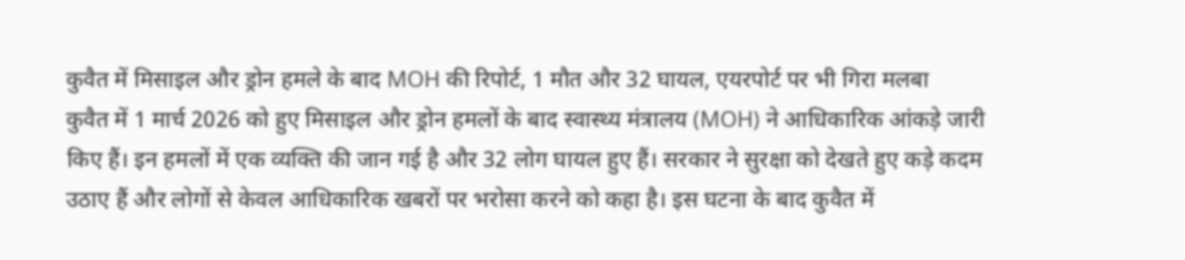कुवैत में मिसाइल और ड्रोन हमले के बाद MOH की रिपोर्ट, 1 मौत और 32 घायल, एयरपोर्ट पर भी गिरा मलबा
कुवैत में 1 मार्च 2026 को हुए मिसाइल और ड्रोन हमलों के बाद स्वास्थ्य मंत्रालय (MOH) ने आधिकारिक आंकड़े जारी किए हैं। इन हमलों में एक व्यक्ति की जान गई है और 32 लोग घायल हुए हैं। सरकार ने सुरक्षा को देखते हुए कड़े कदम उठाए हैं और लोगों से केवल आधिकारिक खबरों पर भरोसा करने को कहा है। इस घटना के बाद कुवैत में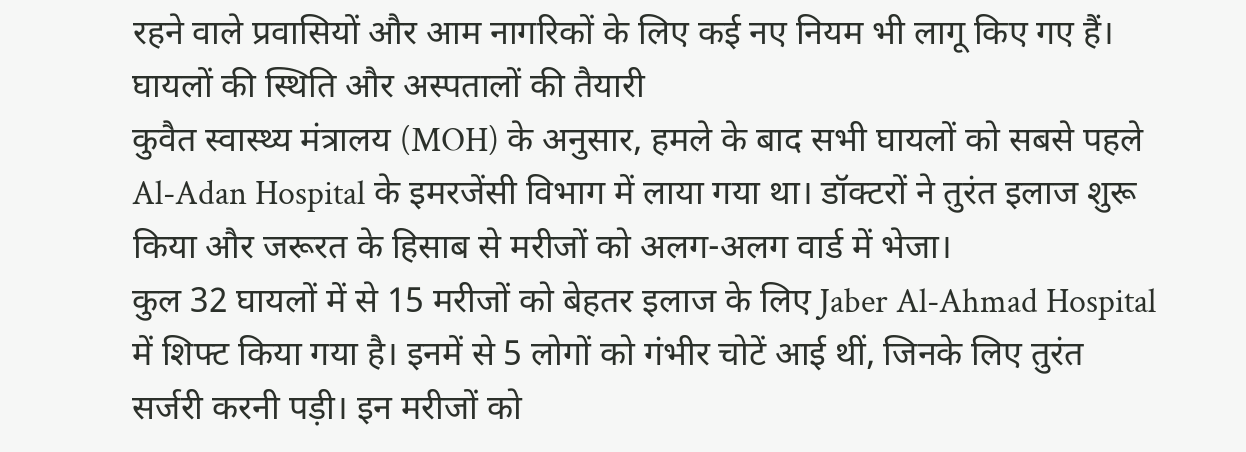रहने वाले प्रवासियों और आम नागरिकों के लिए कई नए नियम भी लागू किए गए हैं।
घायलों की स्थिति और अस्पतालों की तैयारी
कुवैत स्वास्थ्य मंत्रालय (MOH) के अनुसार, हमले के बाद सभी घायलों को सबसे पहले Al-Adan Hospital के इमरजेंसी विभाग में लाया गया था। डॉक्टरों ने तुरंत इलाज शुरू किया और जरूरत के हिसाब से मरीजों को अलग-अलग वार्ड में भेजा।
कुल 32 घायलों में से 15 मरीजों को बेहतर इलाज के लिए Jaber Al-Ahmad Hospital में शिफ्ट किया गया है। इनमें से 5 लोगों को गंभीर चोटें आई थीं, जिनके लिए तुरंत सर्जरी करनी पड़ी। इन मरीजों को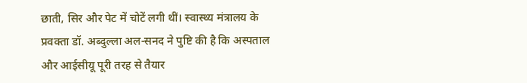छाती, सिर और पेट में चोटें लगी थीं। स्वास्थ्य मंत्रालय के प्रवक्ता डॉ. अब्दुल्ला अल-सनद ने पुष्टि की है कि अस्पताल और आईसीयू पूरी तरह से तैयार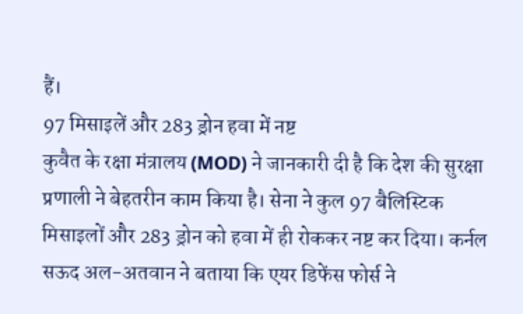हैं।
97 मिसाइलें और 283 ड्रोन हवा में नष्ट
कुवैत के रक्षा मंत्रालय (MOD) ने जानकारी दी है कि देश की सुरक्षा प्रणाली ने बेहतरीन काम किया है। सेना ने कुल 97 बैलिस्टिक मिसाइलों और 283 ड्रोन को हवा में ही रोककर नष्ट कर दिया। कर्नल सऊद अल-अतवान ने बताया कि एयर डिफेंस फोर्स ने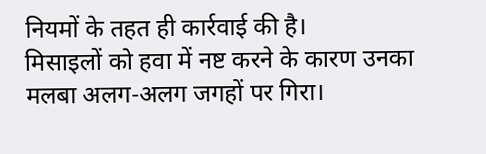नियमों के तहत ही कार्रवाई की है।
मिसाइलों को हवा में नष्ट करने के कारण उनका मलबा अलग-अलग जगहों पर गिरा।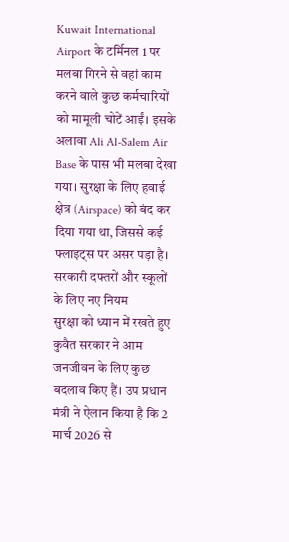Kuwait International Airport के टर्मिनल 1 पर मलबा गिरने से वहां काम करने वाले कुछ कर्मचारियों को मामूली चोटें आईं। इसके अलावा Ali Al-Salem Air Base के पास भी मलबा देखा गया। सुरक्षा के लिए हवाई क्षेत्र (Airspace) को बंद कर दिया गया था, जिससे कई फ्लाइट्स पर असर पड़ा है।
सरकारी दफ्तरों और स्कूलों के लिए नए नियम
सुरक्षा को ध्यान में रखते हुए कुवैत सरकार ने आम जनजीवन के लिए कुछ बदलाव किए हैं। उप प्रधान मंत्री ने ऐलान किया है कि 2 मार्च 2026 से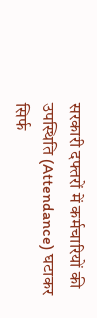सरकारी दफ्तरों में कर्मचारियों की उपस्थिति (Attendance) घटाकर सिर्फ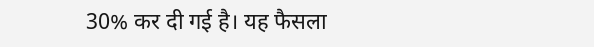30% कर दी गई है। यह फैसला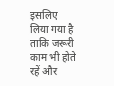इसलिए लिया गया है ताकि जरूरी काम भी होते रहें और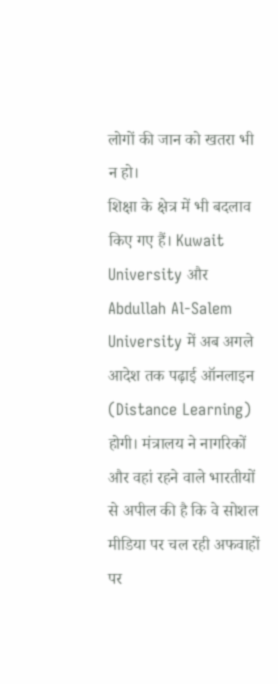लोगों की जान को खतरा भी न हो।
शिक्षा के क्षेत्र में भी बदलाव किए गए हैं। Kuwait University और Abdullah Al-Salem University में अब अगले आदेश तक पढ़ाई ऑनलाइन (Distance Learning) होगी। मंत्रालय ने नागरिकों और वहां रहने वाले भारतीयों से अपील की है कि वे सोशल मीडिया पर चल रही अफवाहों पर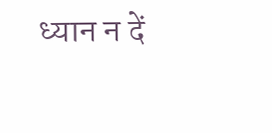ध्यान न दें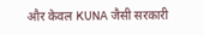और केवल KUNA जैसी सरकारी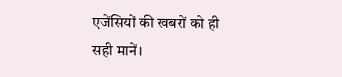एजेंसियों की खबरों को ही सही मानें।